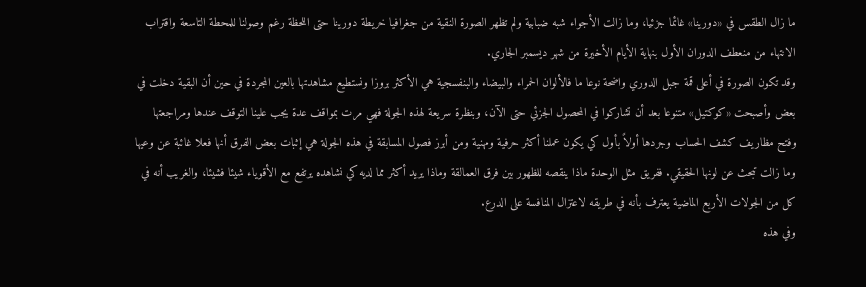ما زال الطقس في «دورينا» غائما جزئيا، وما زالت الأجواء شبه ضبابية ولم تظهر الصورة النقية من جغرافيا خريطة دورينا حتى اللحظة رغم وصولنا للمحطة التاسعة واقتراب الانتهاء من منعطف الدوران الأول بنهاية الأيام الأخيرة من شهر ديسمبر الجاري.
وقد تكون الصورة في أعلى قمة جبل الدوري واضحة نوعا ما فالألوان الحمراء والبيضاء والبنفسجية هي الأكثر بروزا ونستطيع مشاهدتها بالعين المجردة في حين أن البقية دخلت في بعض وأصبحت «كوكتيل» متنوعا بعد أن تشاركوا في المحصول الجزئي حتى الآن، وبنظرة سريعة لهذه الجولة فهي مرت بمواقف عدة يجب علينا التوقف عندها ومراجعتها وفتح مظاريف كشف الحساب وجردها أولاً بأول كي يكون عملنا أكثر حرفية ومهنية ومن أبرز فصول المسابقة في هذه الجولة هي إثبات بعض الفرق أنها فعلا غائبة عن وعيها وما زالت تبحث عن لونها الحقيقي. ففريق مثل الوحدة ماذا ينقصه للظهور بين فرق العمالقة وماذا يريد أكثر مما لديه كي نشاهده يرتفع مع الأقوياء شيئا فشيئا، والغريب أنه في كل من الجولات الأربع الماضية يعترف بأنه في طريقه لاعتزال المنافسة على الدرع.
وفي هذه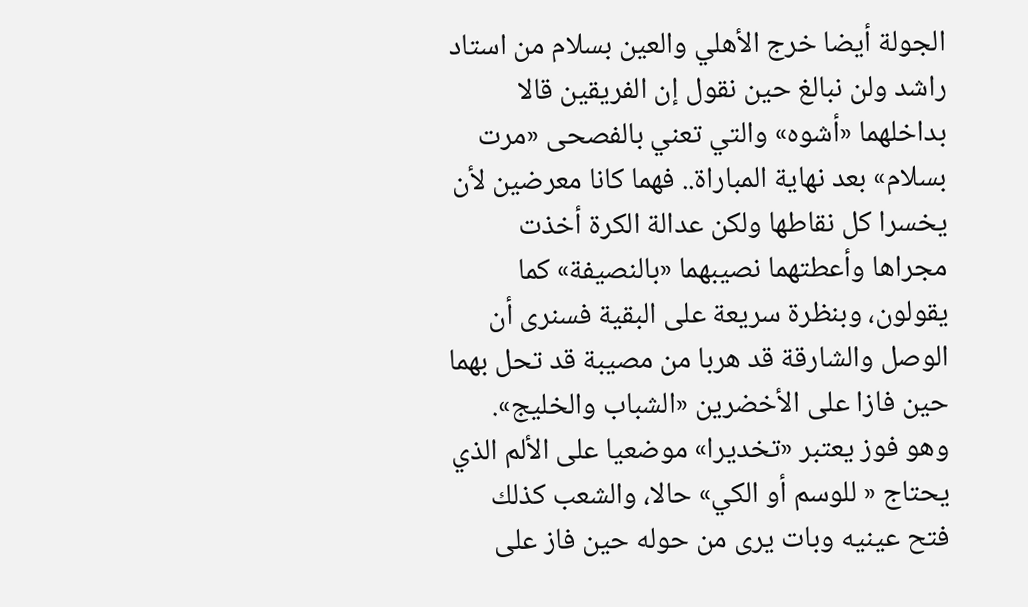الجولة أيضا خرج الأهلي والعين بسلام من استاد راشد ولن نبالغ حين نقول إن الفريقين قالا بداخلهما «أشوه» والتي تعني بالفصحى «مرت بسلام» بعد نهاية المباراة.. فهما كانا معرضين لأن يخسرا كل نقاطها ولكن عدالة الكرة أخذت مجراها وأعطتهما نصيبهما «بالنصيفة» كما يقولون، وبنظرة سريعة على البقية فسنرى أن الوصل والشارقة قد هربا من مصيبة قد تحل بهما حين فازا على الأخضرين «الشباب والخليج».
وهو فوز يعتبر «تخديرا» موضعيا على الألم الذي يحتاج « للوسم أو الكي» حالا، والشعب كذلك فتح عينيه وبات يرى من حوله حين فاز على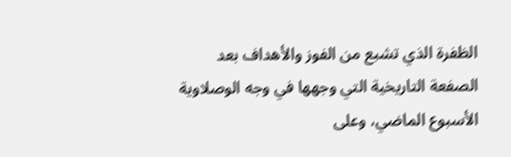الظفرة الذي تشبع من الفوز والأهداف بعد الصفعة التاريخية التي وجهها في وجه الوصلاوية الأسبوع الماضي، وعلى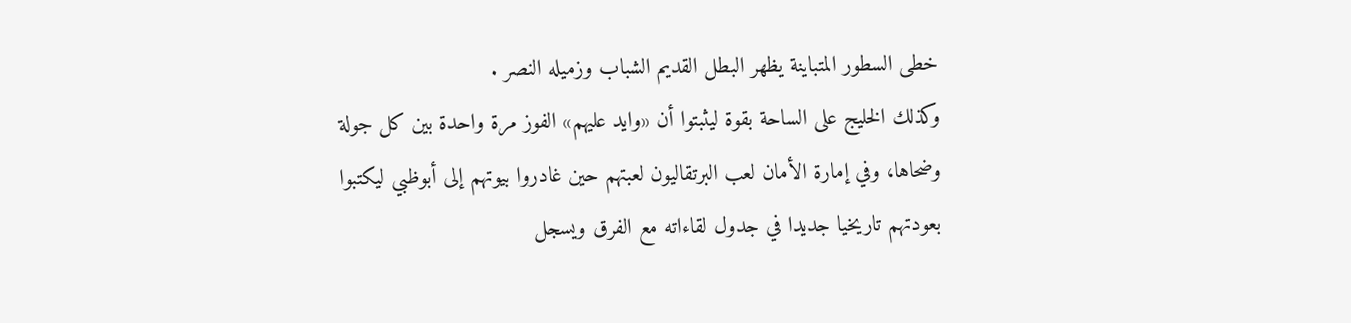خطى السطور المتباينة يظهر البطل القديم الشباب وزميله النصر .
وكذلك الخليج على الساحة بقوة ليثبتوا أن «وايد عليهم» الفوز مرة واحدة بين كل جولة وضحاها، وفي إمارة الأمان لعب البرتقاليون لعبتهم حين غادروا بيوتهم إلى أبوظبي ليكتبوا بعودتهم تاريخيا جديدا في جدول لقاءاته مع الفرق ويسجل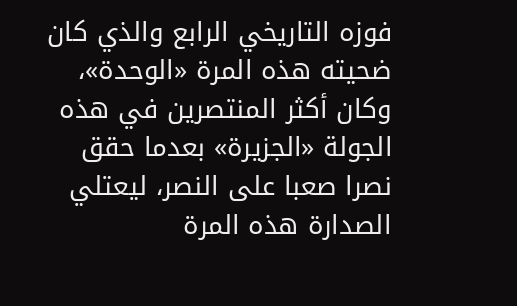فوزه التاريخي الرابع والذي كان ضحيته هذه المرة «الوحدة»، وكان أكثر المنتصرين في هذه الجولة «الجزيرة» بعدما حقق نصرا صعبا على النصر، ليعتلي الصدارة هذه المرة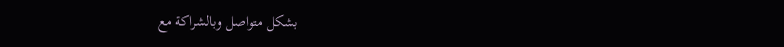بشكل متواصل وبالشراكة مع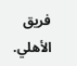فريق الأهلي.